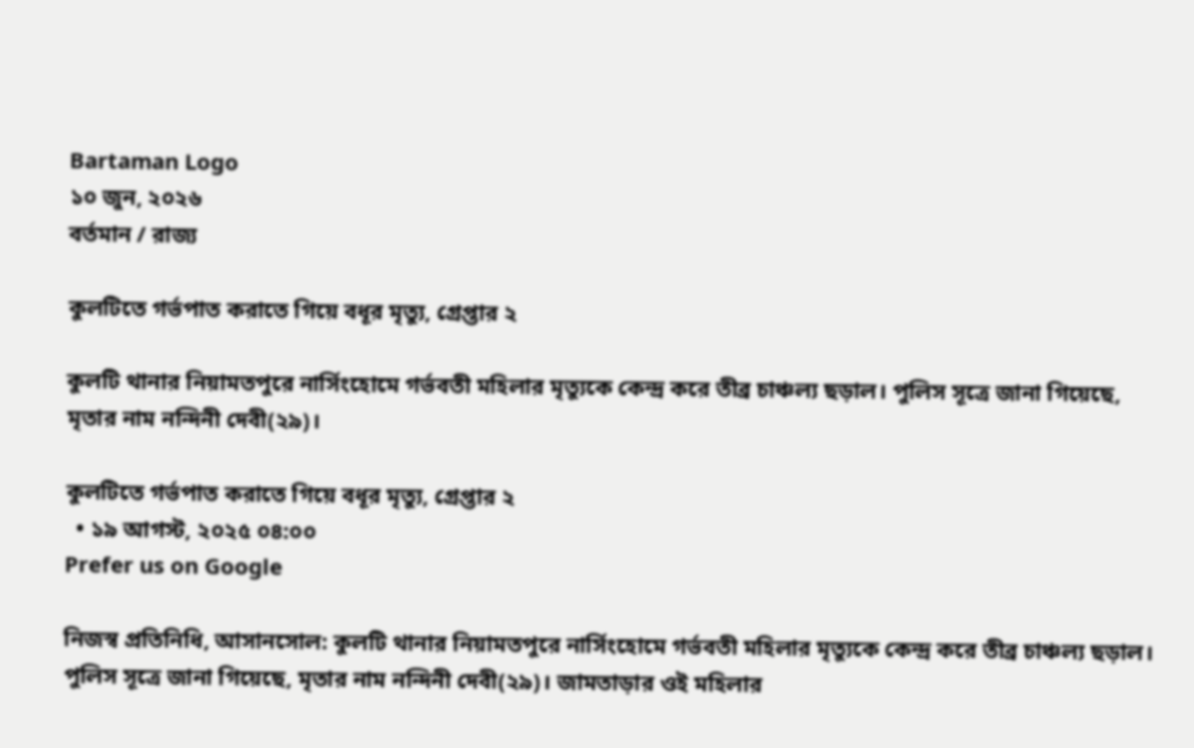Bartaman Logo
১০ জুন, ২০২৬
বর্তমান / রাজ্য

কুলটিতে গর্ভপাত করাতে গিয়ে বধূর মৃত্যু, গ্রেপ্তার ২

কুলটি থানার নিয়ামতপুরে নার্সিংহোমে গর্ভবতী মহিলার মৃত্যুকে কেন্দ্র করে তীব্র চাঞ্চল্য ছড়াল। পুলিস সূত্রে জানা গিয়েছে, মৃতার নাম নন্দিনী দেবী(২৯)।

কুলটিতে গর্ভপাত করাতে গিয়ে বধূর মৃত্যু, গ্রেপ্তার ২
  • ১৯ আগস্ট, ২০২৫ ০৪:০০
Prefer us on Google

নিজস্ব প্রতিনিধি, আসানসোল: কুলটি থানার নিয়ামতপুরে নার্সিংহোমে গর্ভবতী মহিলার মৃত্যুকে কেন্দ্র করে তীব্র চাঞ্চল্য ছড়াল। পুলিস সূত্রে জানা গিয়েছে, মৃতার নাম নন্দিনী দেবী(২৯)। জামতাড়ার ওই মহিলার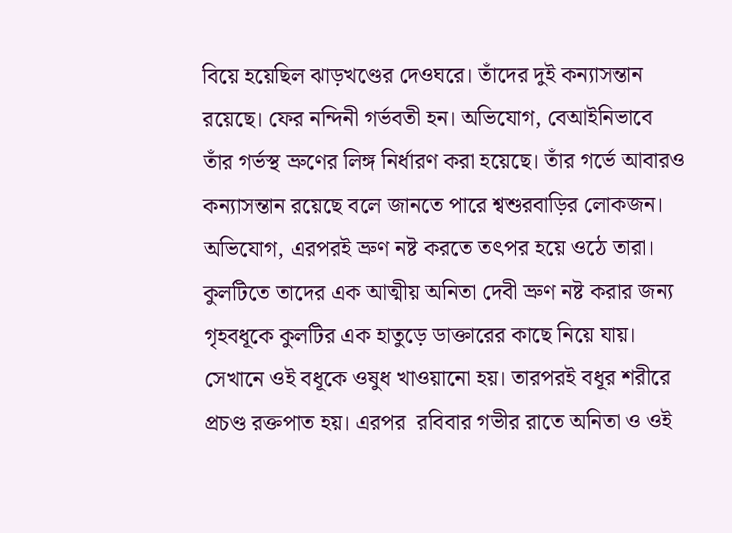বিয়ে হয়েছিল ঝাড়খণ্ডের দেওঘরে। তাঁদের দুই কন্যাসন্তান রয়েছে। ফের নন্দিনী গর্ভবতী হন। অভিযোগ, বেআইনিভাবে তাঁর গর্ভস্থ ভ্রুণের লিঙ্গ নির্ধারণ করা হয়েছে। তাঁর গর্ভে আবারও কন্যাসন্তান রয়েছে বলে জানতে পারে শ্বশুরবাড়ির লোকজন। অভিযোগ, এরপরই ভ্রুণ নষ্ট করতে তৎপর হয়ে ওঠে তারা। কুলটিতে তাদের এক আত্মীয় অনিতা দেবী ভ্রুণ নষ্ট করার জন্য গৃহবধূকে কুলটির এক হাতুড়ে ডাক্তারের কাছে নিয়ে যায়। সেখানে ওই বধূকে ওষুধ খাওয়ানো হয়। তারপরই বধূর শরীরে প্রচণ্ড রক্তপাত হয়। এরপর  রবিবার গভীর রাতে অনিতা ও ওই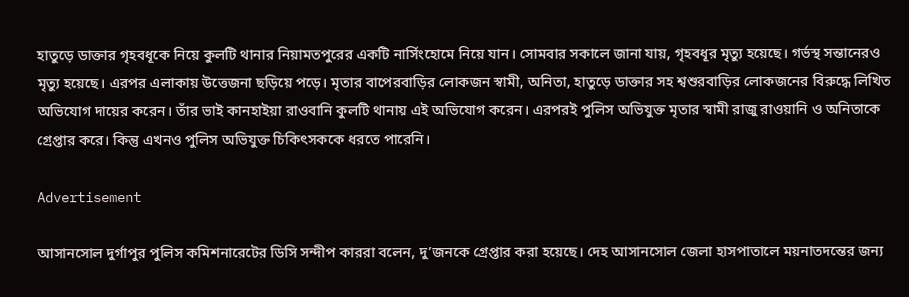হাতুড়ে ডাক্তার গৃহবধূকে নিয়ে কুলটি থানার নিয়ামতপুরের একটি নার্সিংহোমে নিয়ে যান। সোমবার সকালে জানা যায়, গৃহবধূর মৃত্যু হয়েছে। গর্ভস্থ সন্তানেরও মৃত্যু হয়েছে। এরপর এলাকায় উত্তেজনা ছড়িয়ে পড়ে। মৃতার বাপেরবাড়ির লোকজন স্বামী, অনিতা, হাতুড়ে ডাক্তার সহ শ্বশুরবাড়ির লোকজনের বিরুদ্ধে লিখিত অভিযোগ দায়ের করেন। তাঁর ভাই কানহাইয়া রাওবানি কুলটি থানায় এই অভিযোগ করেন। এরপরই পুলিস অভিযুক্ত মৃতার স্বামী রাজু রাওয়ানি ও অনিতাকে গ্রেপ্তার করে। কিন্তু এখনও পুলিস অভিযুক্ত চিকিৎসককে ধরতে পারেনি।

Advertisement

আসানসোল দুর্গাপুর পুলিস কমিশনারেটের ডিসি সন্দীপ কাররা বলেন, দু’জনকে গ্রেপ্তার করা হয়েছে। দেহ আসানসোল জেলা হাসপাতালে ময়নাতদন্তের জন্য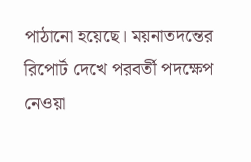পাঠানো হয়েছে। ময়নাতদন্তের রিপোর্ট দেখে পরবর্তী পদক্ষেপ নেওয়া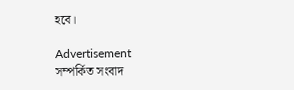হবে।

Advertisement
সম্পর্কিত সংবাদ